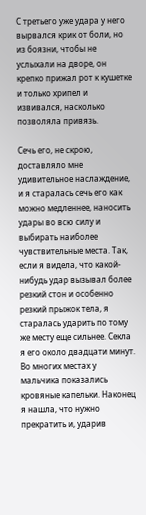С третьего уже удара у него вырвался крик от боли, но из боязни, чтобы не услыхали на дворе, он крепко прижал рот к кушетке и только хрипел и извивался, насколько позволяла привязь.

Сечь его, не скрою, доставляло мне удивительное наслаждение, и я старалась сечь его как можно медленнее, наносить удары во всю силу и выбирать наиболее чувствительные места. Так, если я видела, что какой-нибудь удар вызывал более резкий стон и особенно резкий прыжок тела, я старалась ударить по тому же месту еще сильнее. Секла я его около двадцати минут. Во многих местах у мальчика показались кровяные капельки. Наконец я нашла, что нужно прекратить и, ударив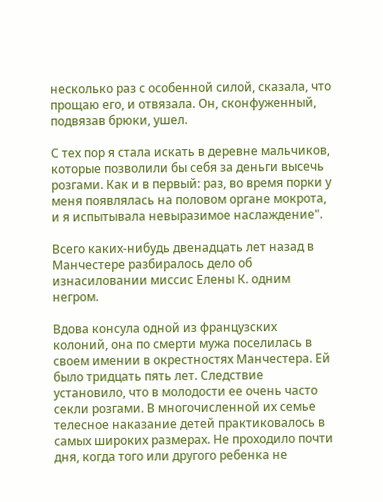несколько раз с особенной силой, сказала, что прощаю его, и отвязала. Он, сконфуженный, подвязав брюки, ушел.

С тех пор я стала искать в деревне мальчиков, которые позволили бы себя за деньги высечь розгами. Как и в первый: раз, во время порки у меня появлялась на половом органе мокрота, и я испытывала невыразимое наслаждение".

Всего каких-нибудь двенадцать лет назад в Манчестере разбиралось дело об изнасиловании миссис Елены К. одним негром.

Вдова консула одной из французских колоний, она по смерти мужа поселилась в своем имении в окрестностях Манчестера. Ей было тридцать пять лет. Следствие установило, что в молодости ее очень часто секли розгами. В многочисленной их семье телесное наказание детей практиковалось в самых широких размерах. Не проходило почти дня, когда того или другого ребенка не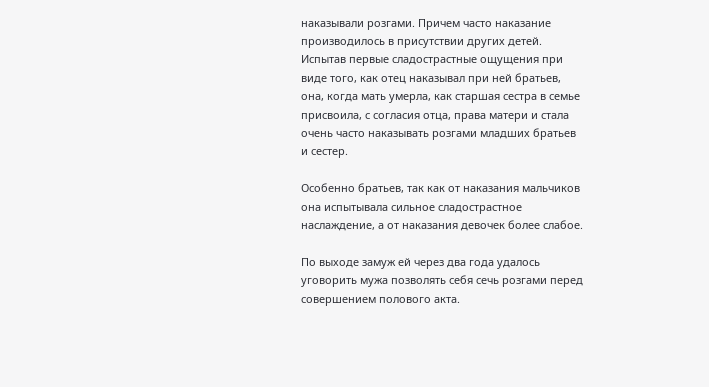наказывали розгами. Причем часто наказание производилось в присутствии других детей. Испытав первые сладострастные ощущения при виде того, как отец наказывал при ней братьев, она, когда мать умерла, как старшая сестра в семье присвоила, с согласия отца, права матери и стала очень часто наказывать розгами младших братьев и сестер.

Особенно братьев, так как от наказания мальчиков она испытывала сильное сладострастное наслаждение, а от наказания девочек более слабое.

По выходе замуж ей через два года удалось уговорить мужа позволять себя сечь розгами перед совершением полового акта.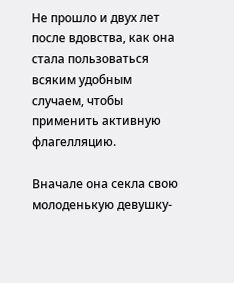Не прошло и двух лет после вдовства, как она стала пользоваться всяким удобным случаем, чтобы применить активную флагелляцию.

Вначале она секла свою молоденькую девушку-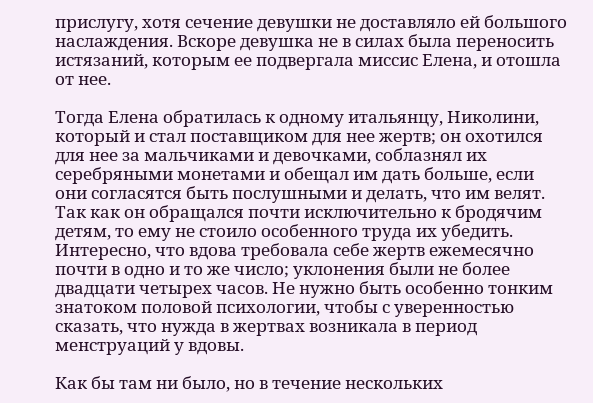прислугу, хотя сечение девушки не доставляло ей большого наслаждения. Вскоре девушка не в силах была переносить истязаний, которым ее подвергала миссис Елена, и отошла от нее.

Тогда Елена обратилась к одному итальянцу, Николини, который и стал поставщиком для нее жертв; он охотился для нее за мальчиками и девочками, соблазнял их серебряными монетами и обещал им дать больше, если они согласятся быть послушными и делать, что им велят. Так как он обращался почти исключительно к бродячим детям, то ему не стоило особенного труда их убедить. Интересно, что вдова требовала себе жертв ежемесячно почти в одно и то же число; уклонения были не более двадцати четырех часов. Не нужно быть особенно тонким знатоком половой психологии, чтобы с уверенностью сказать, что нужда в жертвах возникала в период менструаций у вдовы.

Как бы там ни было, но в течение нескольких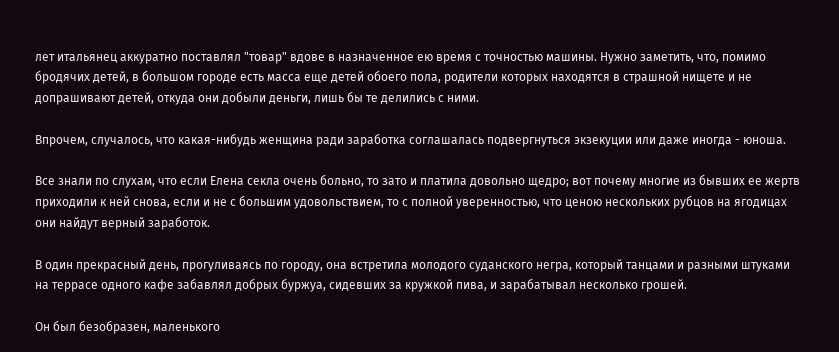лет итальянец аккуратно поставлял "товар" вдове в назначенное ею время с точностью машины. Нужно заметить, что, помимо бродячих детей, в большом городе есть масса еще детей обоего пола, родители которых находятся в страшной нищете и не допрашивают детей, откуда они добыли деньги, лишь бы те делились с ними.

Впрочем, случалось, что какая-нибудь женщина ради заработка соглашалась подвергнуться экзекуции или даже иногда - юноша.

Все знали по слухам, что если Елена секла очень больно, то зато и платила довольно щедро; вот почему многие из бывших ее жертв приходили к ней снова, если и не с большим удовольствием, то с полной уверенностью, что ценою нескольких рубцов на ягодицах они найдут верный заработок.

В один прекрасный день, прогуливаясь по городу, она встретила молодого суданского негра, который танцами и разными штуками на террасе одного кафе забавлял добрых буржуа, сидевших за кружкой пива, и зарабатывал несколько грошей.

Он был безобразен, маленького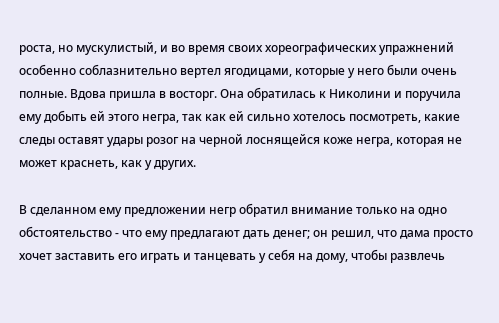роста, но мускулистый, и во время своих хореографических упражнений особенно соблазнительно вертел ягодицами, которые у него были очень полные. Вдова пришла в восторг. Она обратилась к Николини и поручила ему добыть ей этого негра, так как ей сильно хотелось посмотреть, какие следы оставят удары розог на черной лоснящейся коже негра, которая не может краснеть, как у других.

В сделанном ему предложении негр обратил внимание только на одно обстоятельство - что ему предлагают дать денег; он решил, что дама просто хочет заставить его играть и танцевать у себя на дому, чтобы развлечь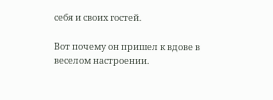себя и своих гостей.

Вот почему он пришел к вдове в веселом настроении.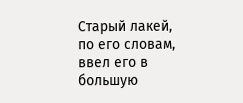Старый лакей, по его словам, ввел его в большую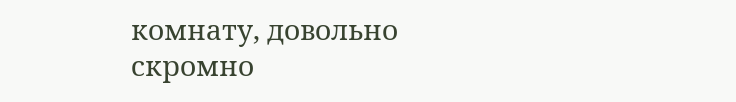комнату, довольно скромно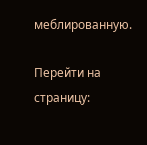меблированную.

Перейти на страницу: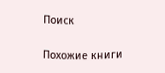Поиск

Похожие книги